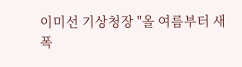이미선 기상청장 "올 여름부터 새 폭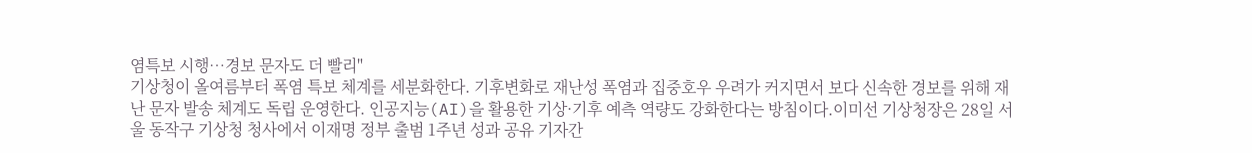염특보 시행…경보 문자도 더 빨리"
기상청이 올여름부터 폭염 특보 체계를 세분화한다. 기후변화로 재난성 폭염과 집중호우 우려가 커지면서 보다 신속한 경보를 위해 재난 문자 발송 체계도 독립 운영한다. 인공지능(AI)을 활용한 기상·기후 예측 역량도 강화한다는 방침이다.이미선 기상청장은 28일 서울 동작구 기상청 청사에서 이재명 정부 출범 1주년 성과 공유 기자간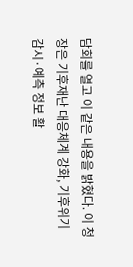담회를 열고 이 같은 내용을 밝혔다. 이 청장은 기후재난 대응체계 강화, 기후위기 감시·예측 정보 활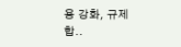용 강화, 규제 합..